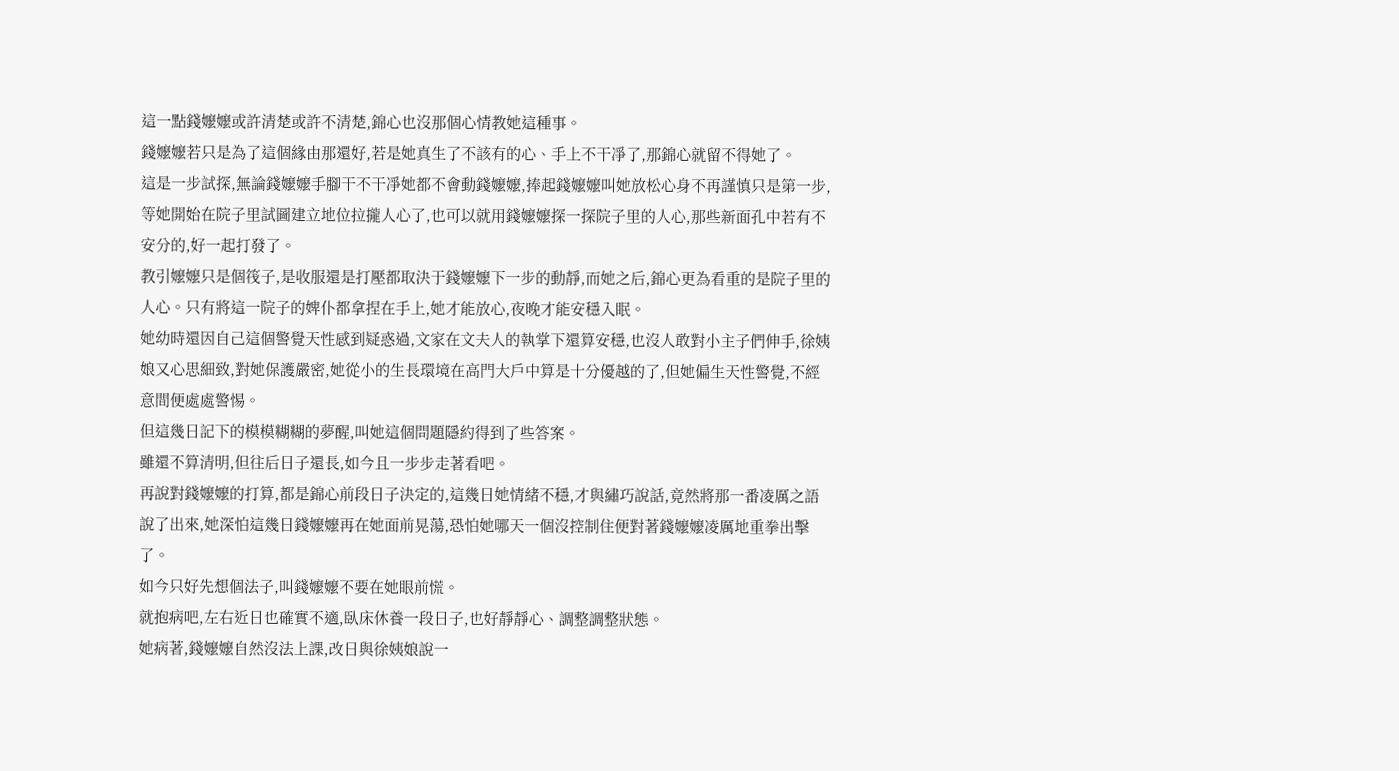這一點錢嬤嬤或許清楚或許不清楚,錦心也沒那個心情教她這種事。
錢嬤嬤若只是為了這個緣由那還好,若是她真生了不該有的心、手上不干凈了,那錦心就留不得她了。
這是一步試探,無論錢嬤嬤手腳干不干凈她都不會動錢嬤嬤,捧起錢嬤嬤叫她放松心身不再謹慎只是第一步,等她開始在院子里試圖建立地位拉攏人心了,也可以就用錢嬤嬤探一探院子里的人心,那些新面孔中若有不安分的,好一起打發了。
教引嬤嬤只是個筏子,是收服還是打壓都取決于錢嬤嬤下一步的動靜,而她之后,錦心更為看重的是院子里的人心。只有將這一院子的婢仆都拿捏在手上,她才能放心,夜晚才能安穩入眠。
她幼時還因自己這個警覺天性感到疑惑過,文家在文夫人的執掌下還算安穩,也沒人敢對小主子們伸手,徐姨娘又心思細致,對她保護嚴密,她從小的生長環境在高門大戶中算是十分優越的了,但她偏生天性警覺,不經意間便處處警惕。
但這幾日記下的模模糊糊的夢醒,叫她這個問題隱約得到了些答案。
雖還不算清明,但往后日子還長,如今且一步步走著看吧。
再說對錢嬤嬤的打算,都是錦心前段日子決定的,這幾日她情緒不穩,才與繡巧說話,竟然將那一番凌厲之語說了出來,她深怕這幾日錢嬤嬤再在她面前晃蕩,恐怕她哪天一個沒控制住便對著錢嬤嬤凌厲地重拳出擊了。
如今只好先想個法子,叫錢嬤嬤不要在她眼前慌。
就抱病吧,左右近日也確實不適,臥床休養一段日子,也好靜靜心、調整調整狀態。
她病著,錢嬤嬤自然沒法上課,改日與徐姨娘說一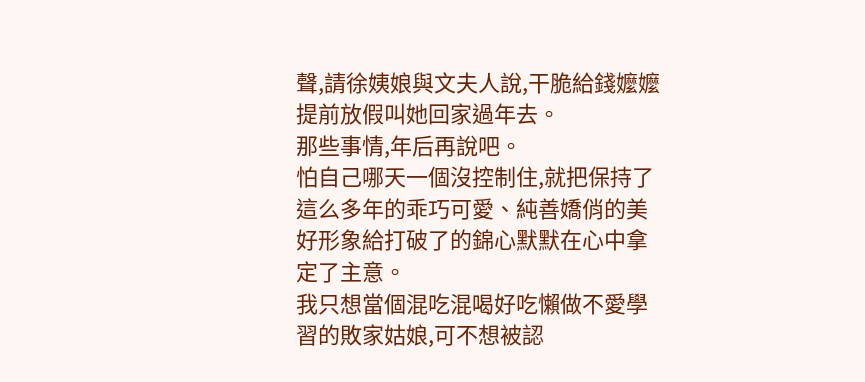聲,請徐姨娘與文夫人說,干脆給錢嬤嬤提前放假叫她回家過年去。
那些事情,年后再說吧。
怕自己哪天一個沒控制住,就把保持了這么多年的乖巧可愛、純善嬌俏的美好形象給打破了的錦心默默在心中拿定了主意。
我只想當個混吃混喝好吃懶做不愛學習的敗家姑娘,可不想被認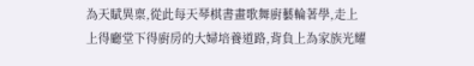為天賦異稟,從此每天琴棋書畫歌舞廚藝輪著學,走上上得廳堂下得廚房的大婦培養道路,背負上為家族光耀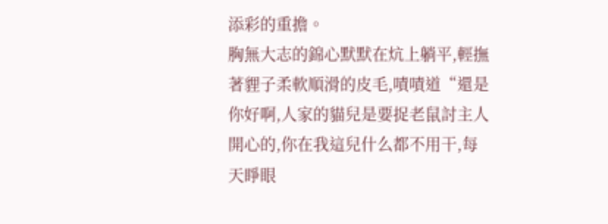添彩的重擔。
胸無大志的錦心默默在炕上躺平,輕撫著貍子柔軟順滑的皮毛,嘖嘖道“還是你好啊,人家的貓兒是要捉老鼠討主人開心的,你在我這兒什么都不用干,每天睜眼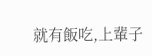就有飯吃,上輩子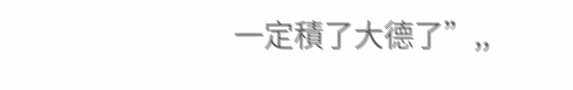一定積了大德了”,,